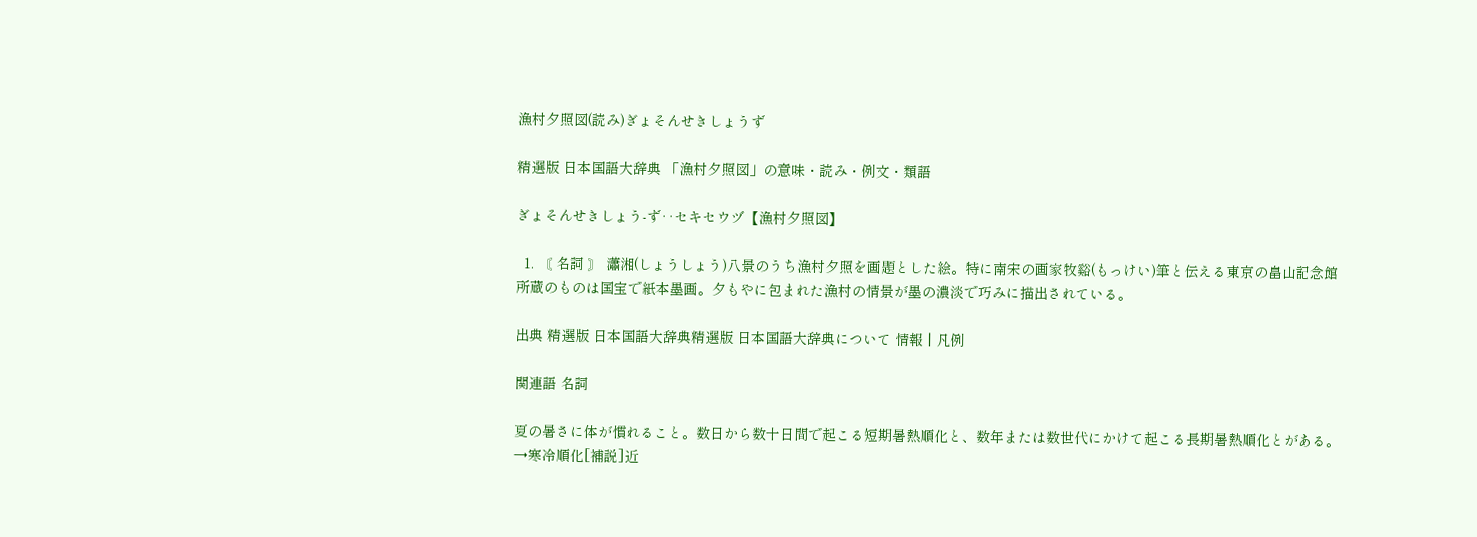漁村夕照図(読み)ぎょそんせきしょうず

精選版 日本国語大辞典 「漁村夕照図」の意味・読み・例文・類語

ぎょそんせきしょう‐ず‥セキセウヅ【漁村夕照図】

  1. 〘 名詞 〙 瀟湘(しょうしょう)八景のうち漁村夕照を画題とした絵。特に南宋の画家牧谿(もっけい)筆と伝える東京の畠山記念館所蔵のものは国宝で紙本墨画。夕もやに包まれた漁村の情景が墨の濃淡で巧みに描出されている。

出典 精選版 日本国語大辞典精選版 日本国語大辞典について 情報 | 凡例

関連語 名詞

夏の暑さに体が慣れること。数日から数十日間で起こる短期暑熱順化と、数年または数世代にかけて起こる長期暑熱順化とがある。→寒冷順化[補説]近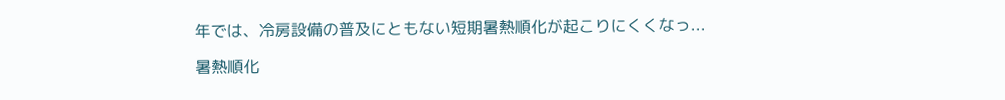年では、冷房設備の普及にともない短期暑熱順化が起こりにくくなっ...

暑熱順化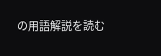の用語解説を読む